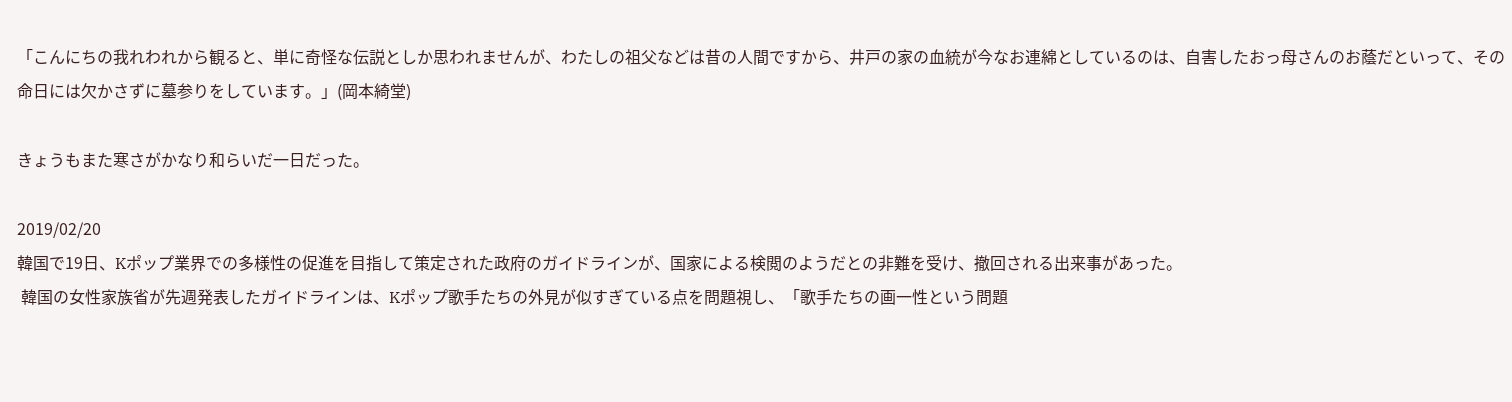「こんにちの我れわれから観ると、単に奇怪な伝説としか思われませんが、わたしの祖父などは昔の人間ですから、井戸の家の血統が今なお連綿としているのは、自害したおっ母さんのお蔭だといって、その命日には欠かさずに墓参りをしています。」(岡本綺堂)

きょうもまた寒さがかなり和らいだ一日だった。

2019/02/20
韓国で19日、Kポップ業界での多様性の促進を目指して策定された政府のガイドラインが、国家による検閲のようだとの非難を受け、撤回される出来事があった。
 韓国の女性家族省が先週発表したガイドラインは、Kポップ歌手たちの外見が似すぎている点を問題視し、「歌手たちの画一性という問題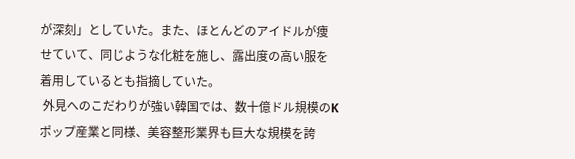が深刻」としていた。また、ほとんどのアイドルが痩せていて、同じような化粧を施し、露出度の高い服を着用しているとも指摘していた。
 外見へのこだわりが強い韓国では、数十億ドル規模のKポップ産業と同様、美容整形業界も巨大な規模を誇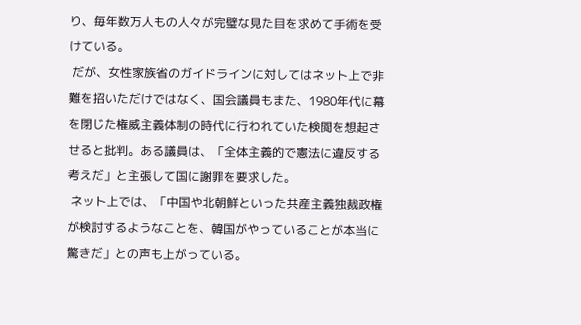り、毎年数万人もの人々が完璧な見た目を求めて手術を受けている。
 だが、女性家族省のガイドラインに対してはネット上で非難を招いただけではなく、国会議員もまた、1980年代に幕を閉じた権威主義体制の時代に行われていた検閲を想起させると批判。ある議員は、「全体主義的で憲法に違反する考えだ」と主張して国に謝罪を要求した。
 ネット上では、「中国や北朝鮮といった共産主義独裁政権が検討するようなことを、韓国がやっていることが本当に驚きだ」との声も上がっている。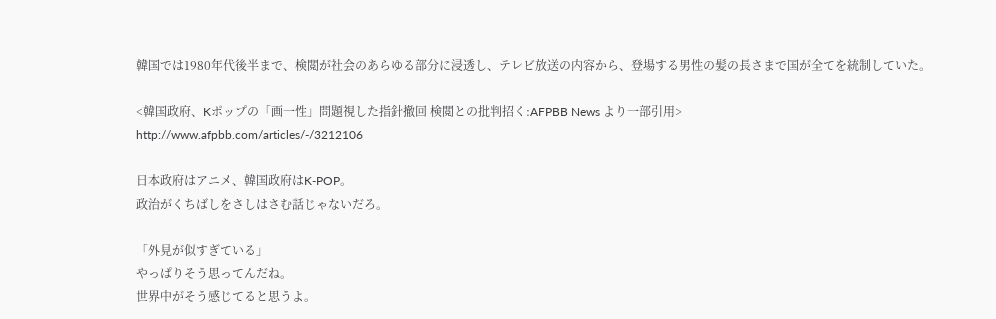韓国では1980年代後半まで、検閲が社会のあらゆる部分に浸透し、テレビ放送の内容から、登場する男性の髪の長さまで国が全てを統制していた。

<韓国政府、Kポップの「画一性」問題視した指針撤回 検閲との批判招く:AFPBB News より一部引用>
http://www.afpbb.com/articles/-/3212106

日本政府はアニメ、韓国政府はK-POP。
政治がくちばしをさしはさむ話じゃないだろ。

「外見が似すぎている」
やっぱりそう思ってんだね。
世界中がそう感じてると思うよ。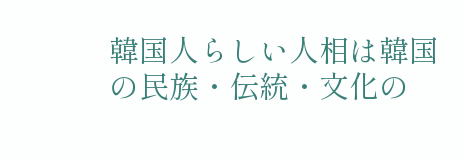韓国人らしい人相は韓国の民族・伝統・文化の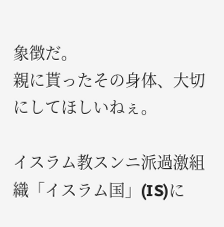象徴だ。
親に貰ったその身体、大切にしてほしいねぇ。

イスラム教スンニ派過激組織「イスラム国」(IS)に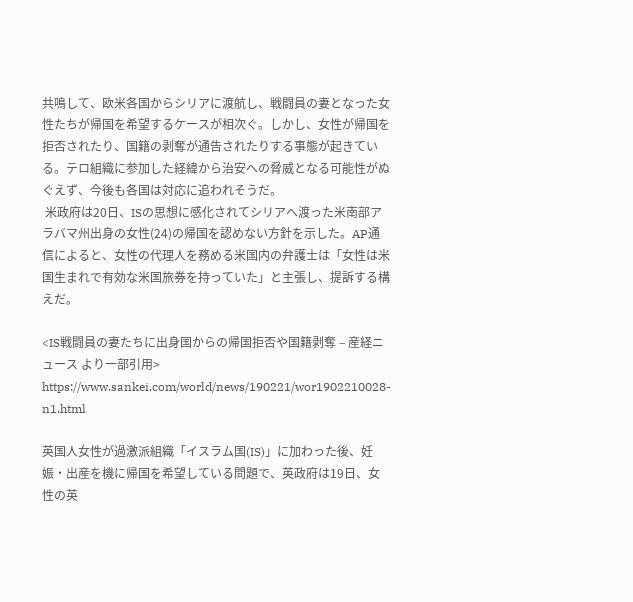共鳴して、欧米各国からシリアに渡航し、戦闘員の妻となった女性たちが帰国を希望するケースが相次ぐ。しかし、女性が帰国を拒否されたり、国籍の剥奪が通告されたりする事態が起きている。テロ組織に参加した経緯から治安への脅威となる可能性がぬぐえず、今後も各国は対応に追われそうだ。
 米政府は20日、ISの思想に感化されてシリアへ渡った米南部アラバマ州出身の女性(24)の帰国を認めない方針を示した。AP通信によると、女性の代理人を務める米国内の弁護士は「女性は米国生まれで有効な米国旅券を持っていた」と主張し、提訴する構えだ。

<IS戦闘員の妻たちに出身国からの帰国拒否や国籍剥奪 – 産経ニュース より一部引用>
https://www.sankei.com/world/news/190221/wor1902210028-n1.html

英国人女性が過激派組織「イスラム国(IS)」に加わった後、妊娠・出産を機に帰国を希望している問題で、英政府は19日、女性の英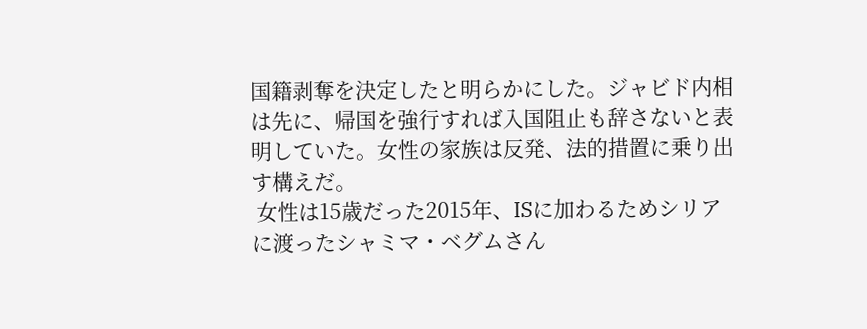国籍剥奪を決定したと明らかにした。ジャビド内相は先に、帰国を強行すれば入国阻止も辞さないと表明していた。女性の家族は反発、法的措置に乗り出す構えだ。
 女性は15歳だった2015年、ISに加わるためシリアに渡ったシャミマ・ベグムさん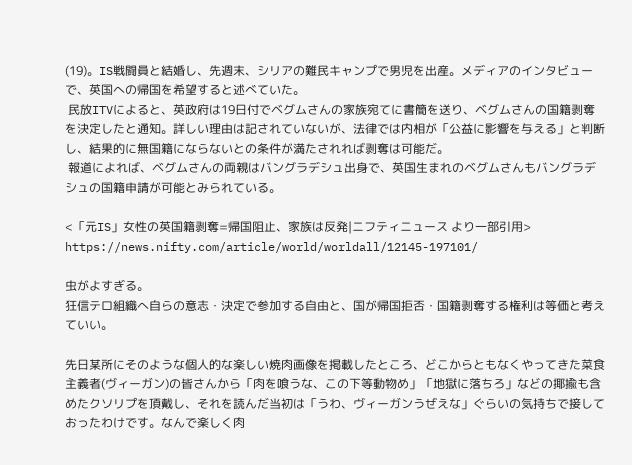(19)。IS戦闘員と結婚し、先週末、シリアの難民キャンプで男児を出産。メディアのインタビューで、英国への帰国を希望すると述べていた。
 民放ITVによると、英政府は19日付でベグムさんの家族宛てに書簡を送り、ベグムさんの国籍剥奪を決定したと通知。詳しい理由は記されていないが、法律では内相が「公益に影響を与える」と判断し、結果的に無国籍にならないとの条件が満たされれば剥奪は可能だ。
 報道によれば、ベグムさんの両親はバングラデシュ出身で、英国生まれのベグムさんもバングラデシュの国籍申請が可能とみられている。

<「元IS」女性の英国籍剥奪=帰国阻止、家族は反発|ニフティニュース より一部引用>
https://news.nifty.com/article/world/worldall/12145-197101/

虫がよすぎる。
狂信テロ組織へ自らの意志・決定で参加する自由と、国が帰国拒否・国籍剥奪する権利は等価と考えていい。

先日某所にそのような個人的な楽しい焼肉画像を掲載したところ、どこからともなくやってきた菜食主義者(ヴィーガン)の皆さんから「肉を喰うな、この下等動物め」「地獄に落ちろ」などの揶揄も含めたクソリプを頂戴し、それを読んだ当初は「うわ、ヴィーガンうぜえな」ぐらいの気持ちで接しておったわけです。なんで楽しく肉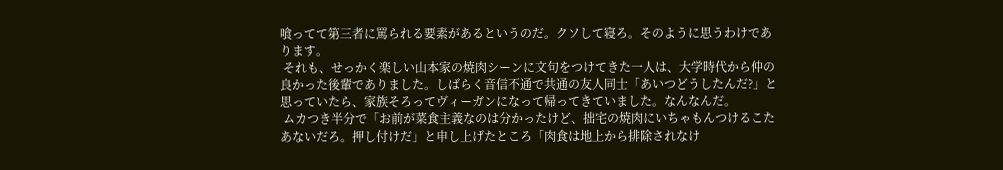喰ってて第三者に罵られる要素があるというのだ。クソして寝ろ。そのように思うわけであります。
 それも、せっかく楽しい山本家の焼肉シーンに文句をつけてきた一人は、大学時代から仲の良かった後輩でありました。しばらく音信不通で共通の友人同士「あいつどうしたんだ?」と思っていたら、家族そろってヴィーガンになって帰ってきていました。なんなんだ。
 ムカつき半分で「お前が菜食主義なのは分かったけど、拙宅の焼肉にいちゃもんつけるこたあないだろ。押し付けだ」と申し上げたところ「肉食は地上から排除されなけ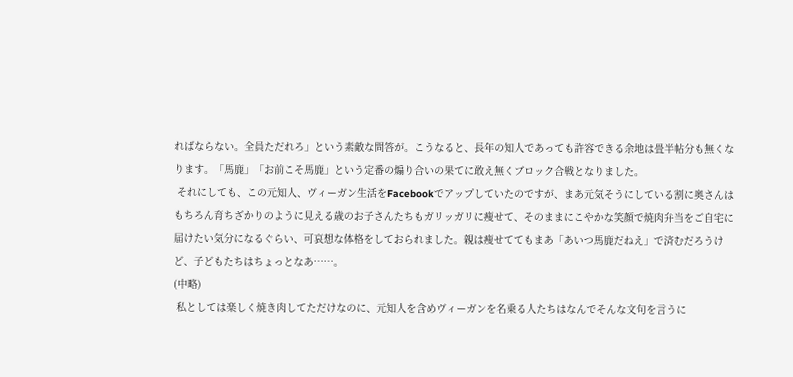ればならない。全員ただれろ」という素敵な問答が。こうなると、長年の知人であっても許容できる余地は畳半帖分も無くなります。「馬鹿」「お前こそ馬鹿」という定番の煽り合いの果てに敢え無くブロック合戦となりました。
 それにしても、この元知人、ヴィーガン生活をFacebookでアップしていたのですが、まあ元気そうにしている割に奥さんはもちろん育ちざかりのように見える歳のお子さんたちもガリッガリに痩せて、そのままにこやかな笑顔で焼肉弁当をご自宅に届けたい気分になるぐらい、可哀想な体格をしておられました。親は痩せててもまあ「あいつ馬鹿だねえ」で済むだろうけど、子どもたちはちょっとなあ……。
(中略)
 私としては楽しく焼き肉してただけなのに、元知人を含めヴィーガンを名乗る人たちはなんでそんな文句を言うに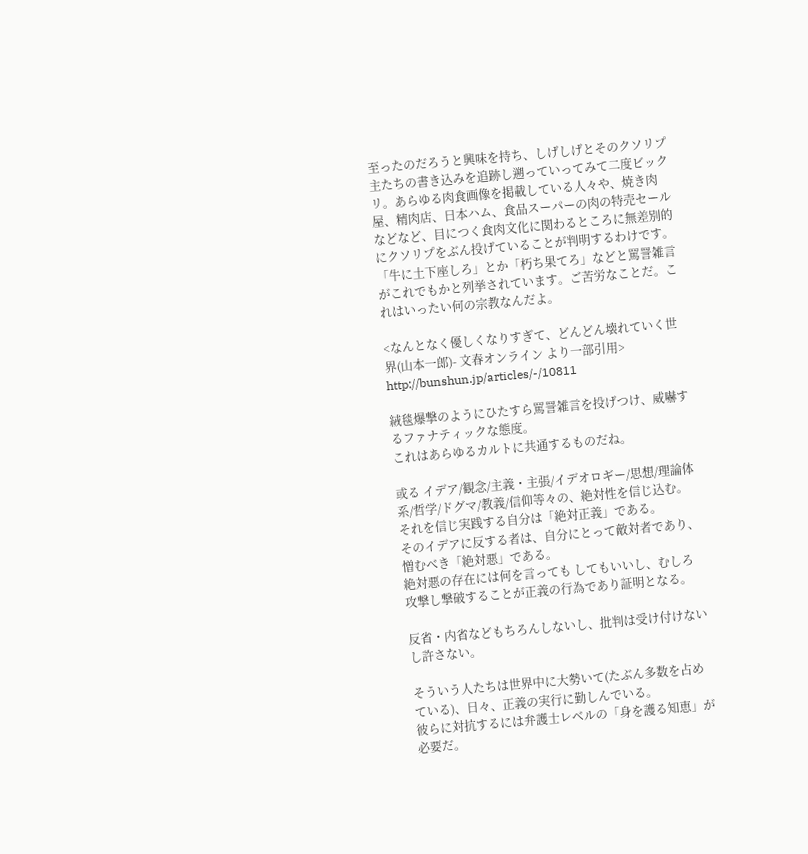至ったのだろうと興味を持ち、しげしげとそのクソリプ主たちの書き込みを追跡し遡っていってみて二度ビックリ。あらゆる肉食画像を掲載している人々や、焼き肉屋、精肉店、日本ハム、食品スーパーの肉の特売セールなどなど、目につく食肉文化に関わるところに無差別的にクソリプをぶん投げていることが判明するわけです。「牛に土下座しろ」とか「朽ち果てろ」などと罵詈雑言がこれでもかと列挙されています。ご苦労なことだ。これはいったい何の宗教なんだよ。

<なんとなく優しくなりすぎて、どんどん壊れていく世界(山本一郎)- 文春オンライン より一部引用>
http://bunshun.jp/articles/-/10811

絨毯爆撃のようにひたすら罵詈雑言を投げつけ、威嚇するファナティックな態度。
これはあらゆるカルトに共通するものだね。

或る イデア/観念/主義・主張/イデオロギー/思想/理論体系/哲学/ドグマ/教義/信仰等々の、絶対性を信じ込む。
それを信じ実践する自分は「絶対正義」である。
そのイデアに反する者は、自分にとって敵対者であり、憎むべき「絶対悪」である。
絶対悪の存在には何を言っても してもいいし、むしろ攻撃し撃破することが正義の行為であり証明となる。

反省・内省などもちろんしないし、批判は受け付けないし許さない。

そういう人たちは世界中に大勢いて(たぶん多数を占めている)、日々、正義の実行に勤しんでいる。
彼らに対抗するには弁護士レベルの「身を護る知恵」が必要だ。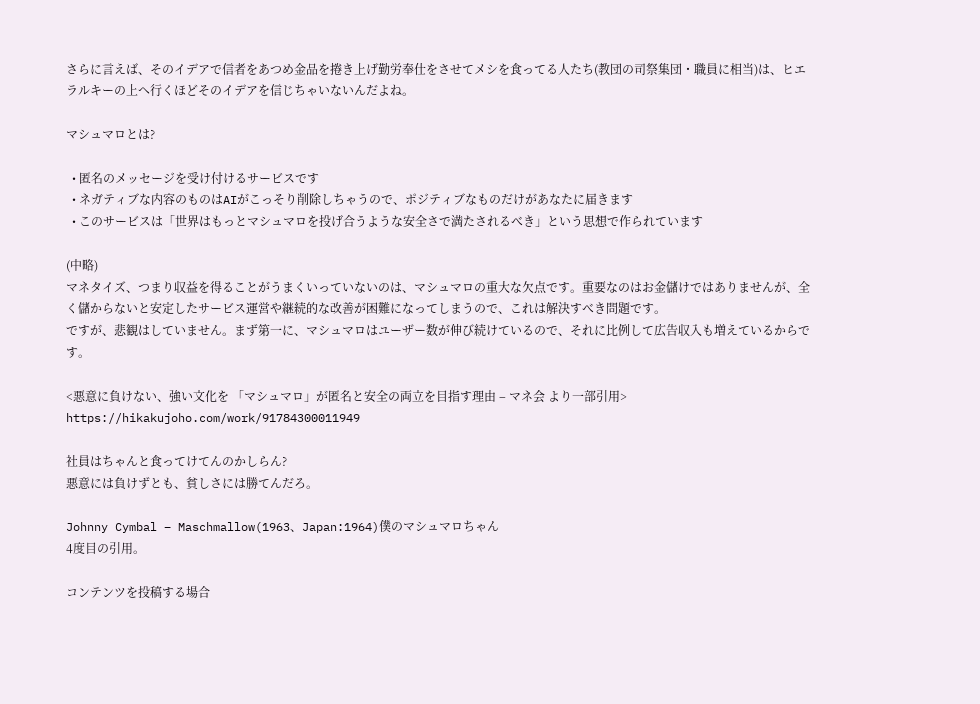さらに言えば、そのイデアで信者をあつめ金品を捲き上げ勤労奉仕をさせてメシを食ってる人たち(教団の司祭集団・職員に相当)は、ヒエラルキーの上へ行くほどそのイデアを信じちゃいないんだよね。

マシュマロとは?

  • 匿名のメッセージを受け付けるサービスです
  • ネガティブな内容のものはAIがこっそり削除しちゃうので、ポジティブなものだけがあなたに届きます
  • このサービスは「世界はもっとマシュマロを投げ合うような安全さで満たされるべき」という思想で作られています

(中略)
マネタイズ、つまり収益を得ることがうまくいっていないのは、マシュマロの重大な欠点です。重要なのはお金儲けではありませんが、全く儲からないと安定したサービス運営や継続的な改善が困難になってしまうので、これは解決すべき問題です。
ですが、悲観はしていません。まず第一に、マシュマロはユーザー数が伸び続けているので、それに比例して広告収入も増えているからです。

<悪意に負けない、強い文化を 「マシュマロ」が匿名と安全の両立を目指す理由 – マネ会 より一部引用>
https://hikakujoho.com/work/91784300011949

社員はちゃんと食ってけてんのかしらん?
悪意には負けずとも、貧しさには勝てんだろ。

Johnny Cymbal – Maschmallow(1963、Japan:1964)僕のマシュマロちゃん
4度目の引用。

コンテンツを投稿する場合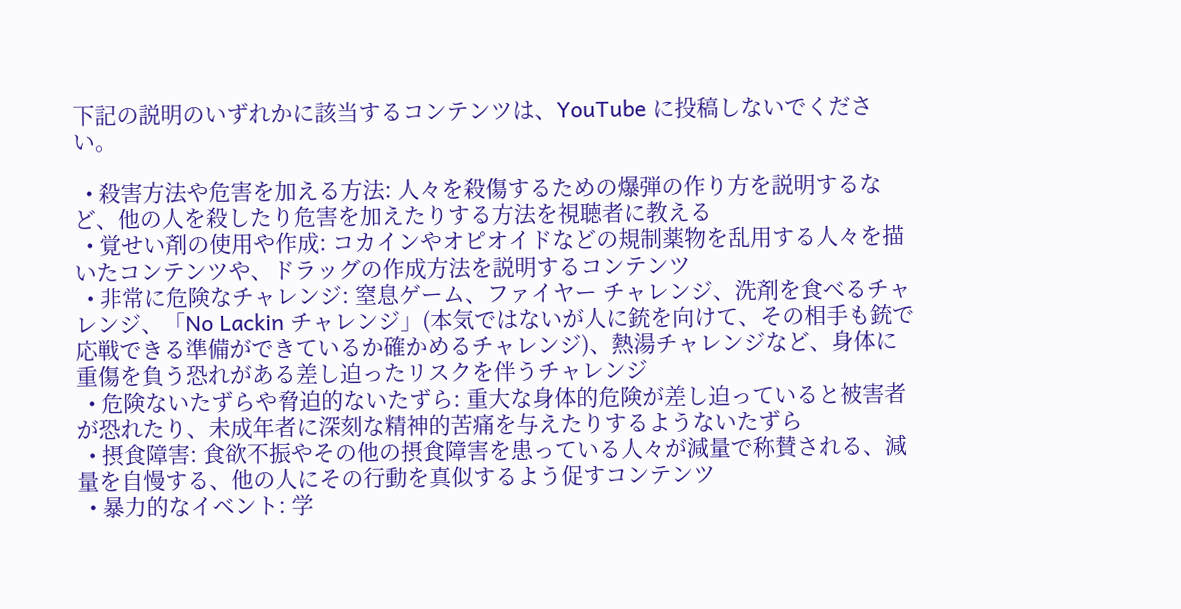下記の説明のいずれかに該当するコンテンツは、YouTube に投稿しないでください。

  • 殺害方法や危害を加える方法: 人々を殺傷するための爆弾の作り方を説明するなど、他の人を殺したり危害を加えたりする方法を視聴者に教える
  • 覚せい剤の使用や作成: コカインやオピオイドなどの規制薬物を乱用する人々を描いたコンテンツや、ドラッグの作成方法を説明するコンテンツ
  • 非常に危険なチャレンジ: 窒息ゲーム、ファイヤー チャレンジ、洗剤を食べるチャレンジ、「No Lackin チャレンジ」(本気ではないが人に銃を向けて、その相手も銃で応戦できる準備ができているか確かめるチャレンジ)、熱湯チャレンジなど、身体に重傷を負う恐れがある差し迫ったリスクを伴うチャレンジ
  • 危険ないたずらや脅迫的ないたずら: 重大な身体的危険が差し迫っていると被害者が恐れたり、未成年者に深刻な精神的苦痛を与えたりするようないたずら
  • 摂食障害: 食欲不振やその他の摂食障害を患っている人々が減量で称賛される、減量を自慢する、他の人にその行動を真似するよう促すコンテンツ
  • 暴力的なイベント: 学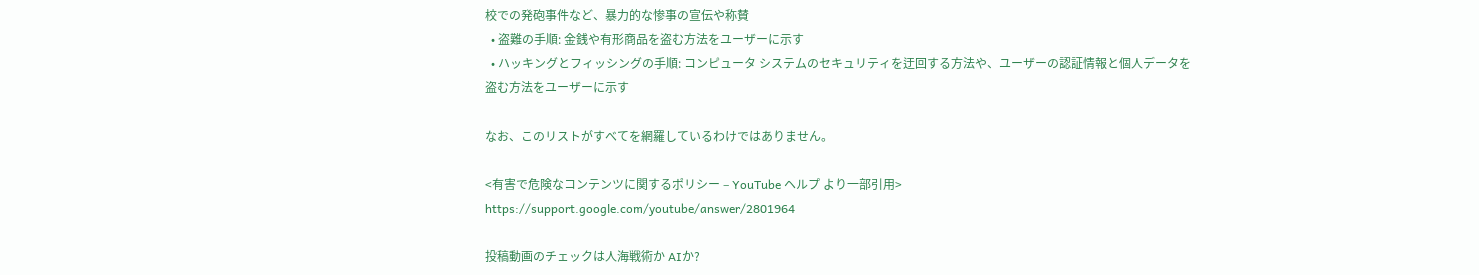校での発砲事件など、暴力的な惨事の宣伝や称賛
  • 盗難の手順: 金銭や有形商品を盗む方法をユーザーに示す
  • ハッキングとフィッシングの手順: コンピュータ システムのセキュリティを迂回する方法や、ユーザーの認証情報と個人データを盗む方法をユーザーに示す

なお、このリストがすべてを網羅しているわけではありません。

<有害で危険なコンテンツに関するポリシー – YouTube ヘルプ より一部引用>
https://support.google.com/youtube/answer/2801964

投稿動画のチェックは人海戦術か AIか?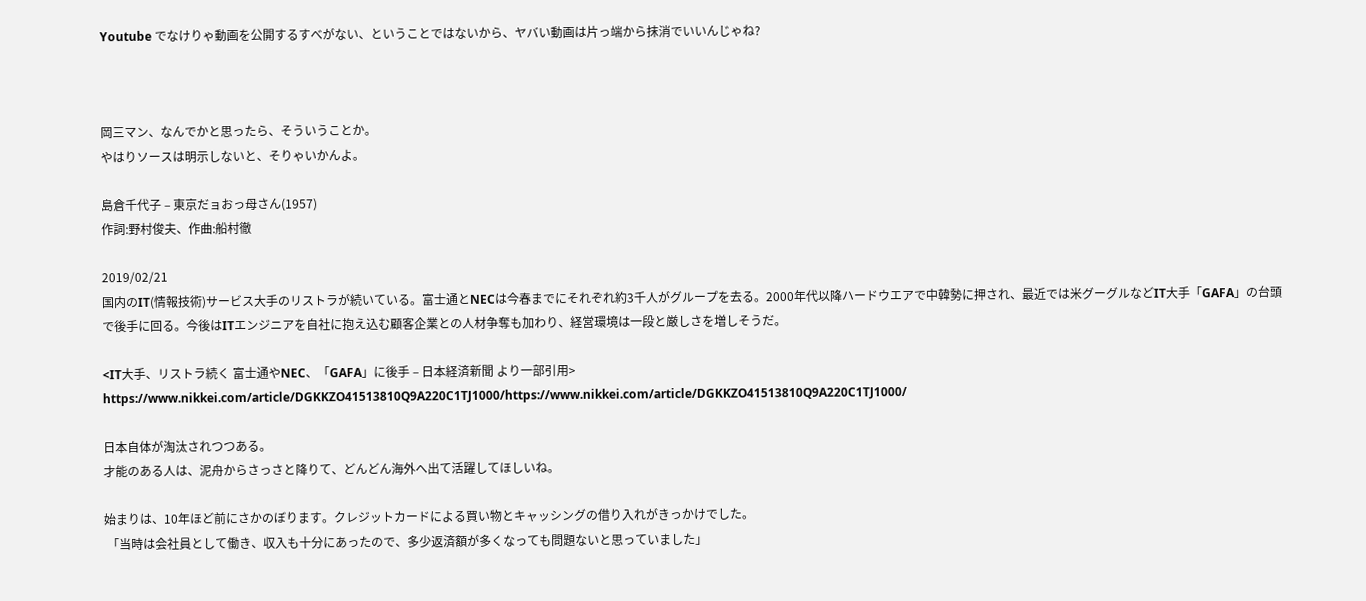Youtube でなけりゃ動画を公開するすべがない、ということではないから、ヤバい動画は片っ端から抹消でいいんじゃね?



岡三マン、なんでかと思ったら、そういうことか。
やはりソースは明示しないと、そりゃいかんよ。

島倉千代子 – 東京だョおっ母さん(1957)
作詞:野村俊夫、作曲:船村徹

2019/02/21
国内のIT(情報技術)サービス大手のリストラが続いている。富士通とNECは今春までにそれぞれ約3千人がグループを去る。2000年代以降ハードウエアで中韓勢に押され、最近では米グーグルなどIT大手「GAFA」の台頭で後手に回る。今後はITエンジニアを自社に抱え込む顧客企業との人材争奪も加わり、経営環境は一段と厳しさを増しそうだ。

<IT大手、リストラ続く 富士通やNEC、「GAFA」に後手 – 日本経済新聞 より一部引用>
https://www.nikkei.com/article/DGKKZO41513810Q9A220C1TJ1000/https://www.nikkei.com/article/DGKKZO41513810Q9A220C1TJ1000/

日本自体が淘汰されつつある。
才能のある人は、泥舟からさっさと降りて、どんどん海外へ出て活躍してほしいね。

始まりは、10年ほど前にさかのぼります。クレジットカードによる買い物とキャッシングの借り入れがきっかけでした。
 「当時は会社員として働き、収入も十分にあったので、多少返済額が多くなっても問題ないと思っていました」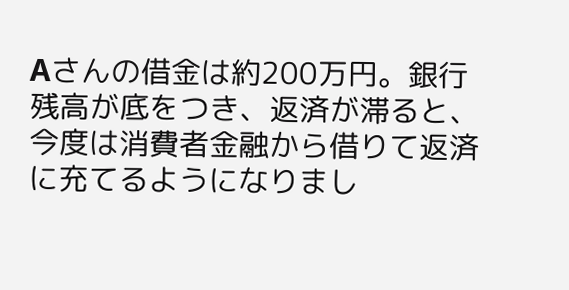Aさんの借金は約200万円。銀行残高が底をつき、返済が滞ると、今度は消費者金融から借りて返済に充てるようになりまし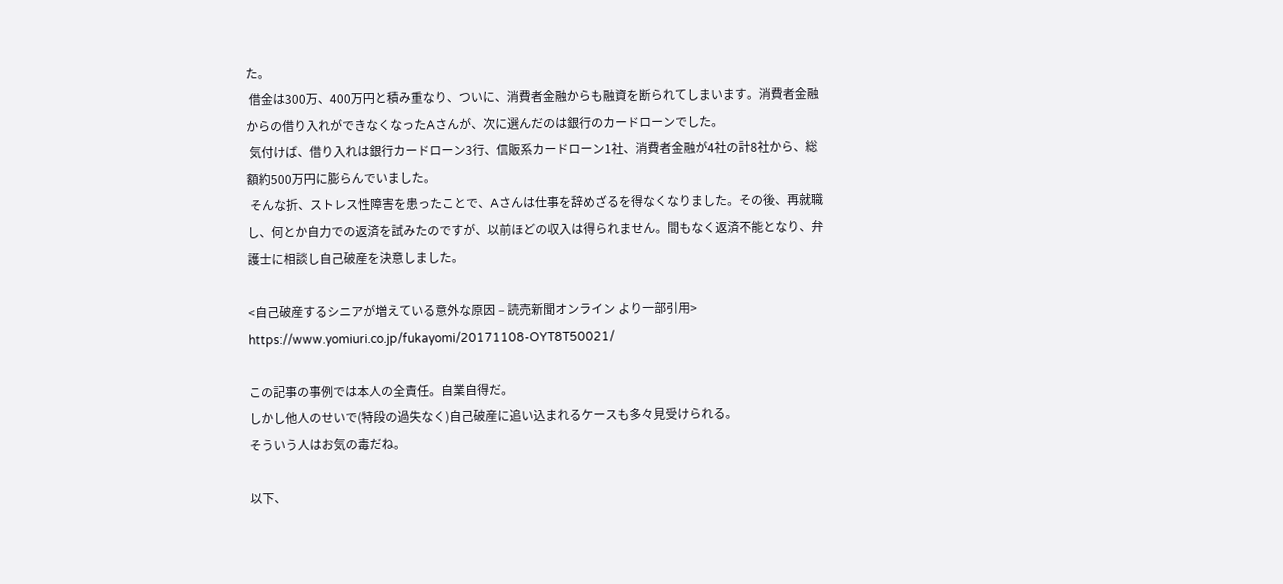た。
 借金は300万、400万円と積み重なり、ついに、消費者金融からも融資を断られてしまいます。消費者金融からの借り入れができなくなったAさんが、次に選んだのは銀行のカードローンでした。
 気付けば、借り入れは銀行カードローン3行、信販系カードローン1社、消費者金融が4社の計8社から、総額約500万円に膨らんでいました。
 そんな折、ストレス性障害を患ったことで、Aさんは仕事を辞めざるを得なくなりました。その後、再就職し、何とか自力での返済を試みたのですが、以前ほどの収入は得られません。間もなく返済不能となり、弁護士に相談し自己破産を決意しました。

<自己破産するシニアが増えている意外な原因 – 読売新聞オンライン より一部引用>
https://www.yomiuri.co.jp/fukayomi/20171108-OYT8T50021/

この記事の事例では本人の全責任。自業自得だ。
しかし他人のせいで(特段の過失なく)自己破産に追い込まれるケースも多々見受けられる。
そういう人はお気の毒だね。

以下、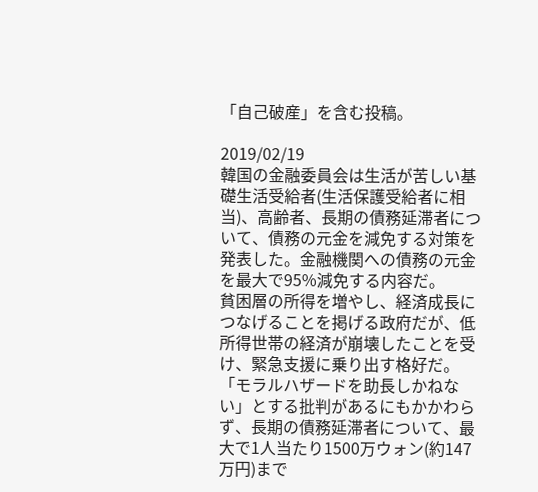「自己破産」を含む投稿。

2019/02/19
韓国の金融委員会は生活が苦しい基礎生活受給者(生活保護受給者に相当)、高齢者、長期の債務延滞者について、債務の元金を減免する対策を発表した。金融機関への債務の元金を最大で95%減免する内容だ。
貧困層の所得を増やし、経済成長につなげることを掲げる政府だが、低所得世帯の経済が崩壊したことを受け、緊急支援に乗り出す格好だ。「モラルハザードを助長しかねない」とする批判があるにもかかわらず、長期の債務延滞者について、最大で1人当たり1500万ウォン(約147万円)まで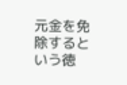元金を免除するという徳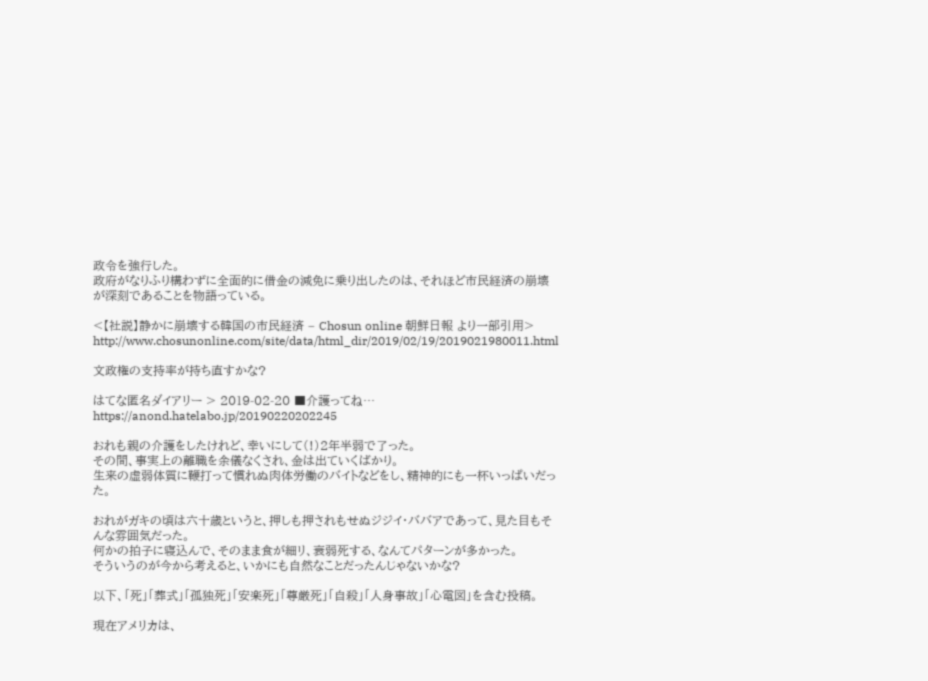政令を強行した。
政府がなりふり構わずに全面的に借金の減免に乗り出したのは、それほど市民経済の崩壊が深刻であることを物語っている。

<【社説】静かに崩壊する韓国の市民経済 – Chosun online 朝鮮日報 より一部引用>
http://www.chosunonline.com/site/data/html_dir/2019/02/19/2019021980011.html

文政権の支持率が持ち直すかな?

はてな匿名ダイアリー > 2019-02-20 ■介護ってね…
https://anond.hatelabo.jp/20190220202245

おれも親の介護をしたけれど、幸いにして(!)2年半弱で了った。
その間、事実上の離職を余儀なくされ、金は出ていくばかり。
生来の虚弱体質に鞭打って慣れぬ肉体労働のバイトなどをし、精神的にも一杯いっぱいだった。

おれがガキの頃は六十歳というと、押しも押されもせぬジジイ・ババアであって、見た目もそんな雰囲気だった。
何かの拍子に寝込んで、そのまま食が細リ、衰弱死する、なんてパターンが多かった。
そういうのが今から考えると、いかにも自然なことだったんじゃないかな?

以下、「死」「葬式」「孤独死」「安楽死」「尊厳死」「自殺」「人身事故」「心電図」を含む投稿。

現在アメリカは、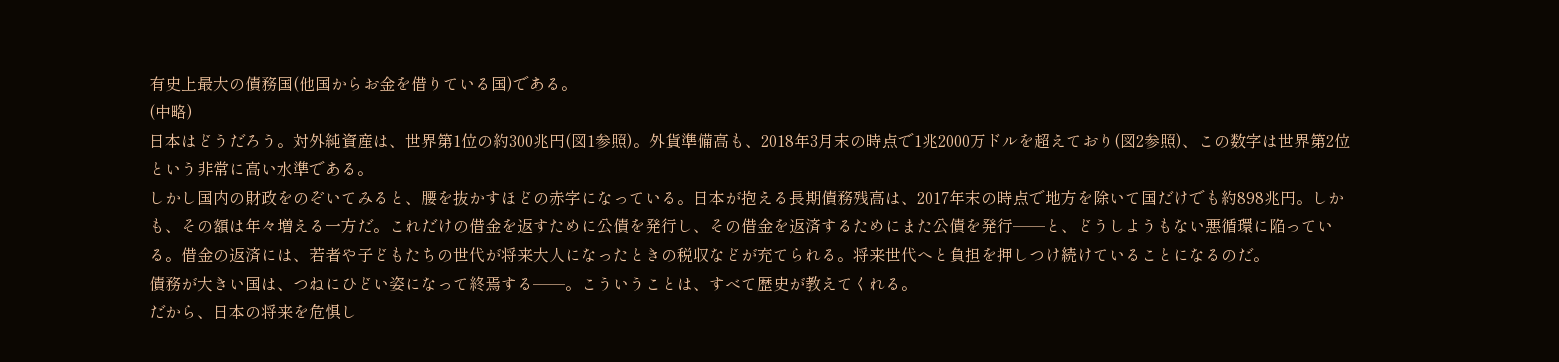有史上最大の債務国(他国からお金を借りている国)である。
(中略)
日本はどうだろう。対外純資産は、世界第1位の約300兆円(図1参照)。外貨準備高も、2018年3月末の時点で1兆2000万ドルを超えており(図2参照)、この数字は世界第2位という非常に高い水準である。
しかし国内の財政をのぞいてみると、腰を抜かすほどの赤字になっている。日本が抱える長期債務残高は、2017年末の時点で地方を除いて国だけでも約898兆円。しかも、その額は年々増える一方だ。これだけの借金を返すために公債を発行し、その借金を返済するためにまた公債を発行──と、どうしようもない悪循環に陥っている。借金の返済には、若者や子どもたちの世代が将来大人になったときの税収などが充てられる。将来世代へと負担を押しつけ続けていることになるのだ。
債務が大きい国は、つねにひどい姿になって終焉する──。こういうことは、すべて歴史が教えてくれる。
だから、日本の将来を危惧し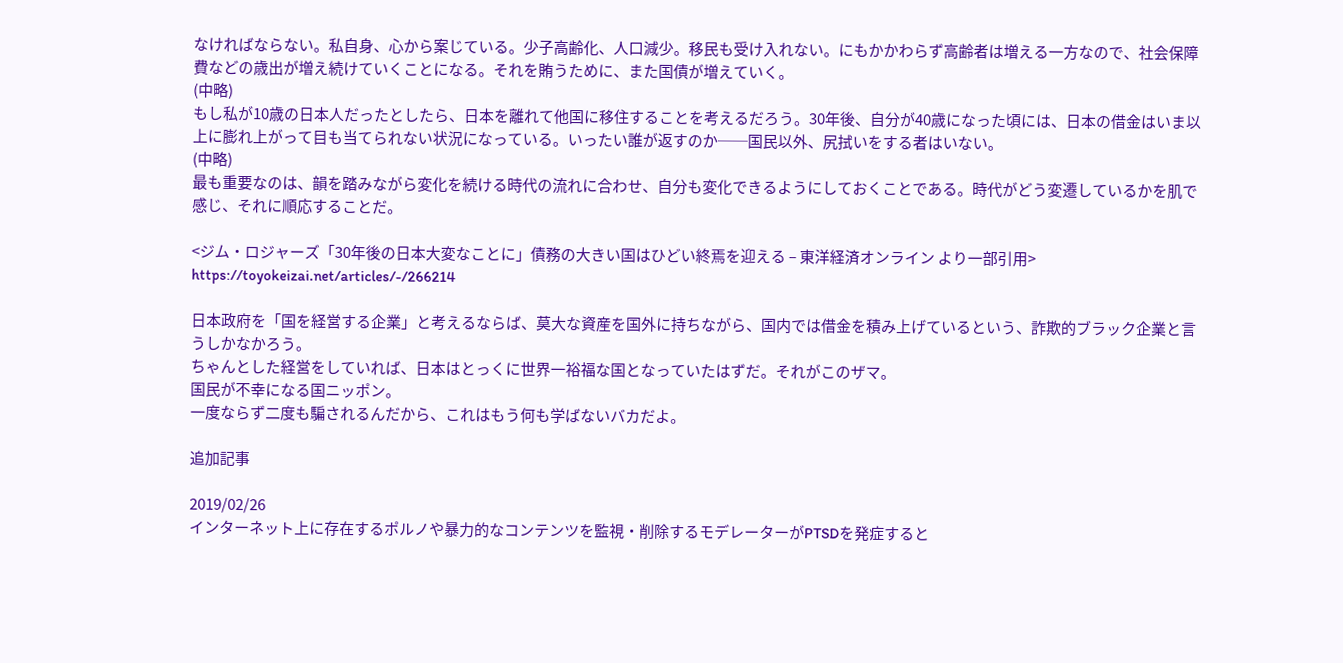なければならない。私自身、心から案じている。少子高齢化、人口減少。移民も受け入れない。にもかかわらず高齢者は増える一方なので、社会保障費などの歳出が増え続けていくことになる。それを賄うために、また国債が増えていく。
(中略)
もし私が10歳の日本人だったとしたら、日本を離れて他国に移住することを考えるだろう。30年後、自分が40歳になった頃には、日本の借金はいま以上に膨れ上がって目も当てられない状況になっている。いったい誰が返すのか──国民以外、尻拭いをする者はいない。
(中略)
最も重要なのは、韻を踏みながら変化を続ける時代の流れに合わせ、自分も変化できるようにしておくことである。時代がどう変遷しているかを肌で感じ、それに順応することだ。

<ジム・ロジャーズ「30年後の日本大変なことに」債務の大きい国はひどい終焉を迎える – 東洋経済オンライン より一部引用>
https://toyokeizai.net/articles/-/266214

日本政府を「国を経営する企業」と考えるならば、莫大な資産を国外に持ちながら、国内では借金を積み上げているという、詐欺的ブラック企業と言うしかなかろう。
ちゃんとした経営をしていれば、日本はとっくに世界一裕福な国となっていたはずだ。それがこのザマ。
国民が不幸になる国ニッポン。
一度ならず二度も騙されるんだから、これはもう何も学ばないバカだよ。

追加記事

2019/02/26
インターネット上に存在するポルノや暴力的なコンテンツを監視・削除するモデレーターがPTSDを発症すると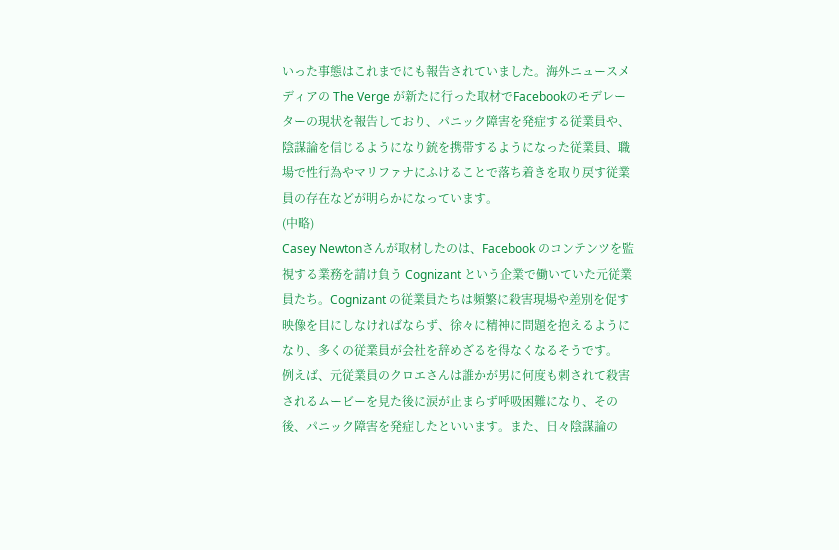いった事態はこれまでにも報告されていました。海外ニュースメディアの The Verge が新たに行った取材でFacebookのモデレーターの現状を報告しており、パニック障害を発症する従業員や、陰謀論を信じるようになり銃を携帯するようになった従業員、職場で性行為やマリファナにふけることで落ち着きを取り戻す従業員の存在などが明らかになっています。
(中略)
Casey Newtonさんが取材したのは、Facebook のコンテンツを監視する業務を請け負う Cognizant という企業で働いていた元従業員たち。Cognizant の従業員たちは頻繁に殺害現場や差別を促す映像を目にしなければならず、徐々に精神に問題を抱えるようになり、多くの従業員が会社を辞めざるを得なくなるそうです。
例えば、元従業員のクロエさんは誰かが男に何度も刺されて殺害されるムービーを見た後に涙が止まらず呼吸困難になり、その後、パニック障害を発症したといいます。また、日々陰謀論の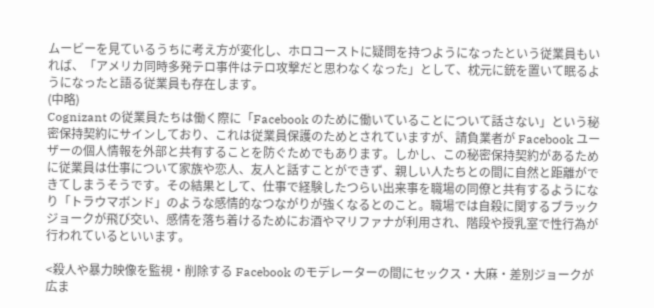ムービーを見ているうちに考え方が変化し、ホロコーストに疑問を持つようになったという従業員もいれば、「アメリカ同時多発テロ事件はテロ攻撃だと思わなくなった」として、枕元に銃を置いて眠るようになったと語る従業員も存在します。
(中略)
Cognizant の従業員たちは働く際に「Facebook のために働いていることについて話さない」という秘密保持契約にサインしており、これは従業員保護のためとされていますが、請負業者が Facebook ユーザーの個人情報を外部と共有することを防ぐためでもあります。しかし、この秘密保持契約があるために従業員は仕事について家族や恋人、友人と話すことができず、親しい人たちとの間に自然と距離ができてしまうそうです。その結果として、仕事で経験したつらい出来事を職場の同僚と共有するようになり「トラウマボンド」のような感情的なつながりが強くなるとのこと。職場では自殺に関するブラックジョークが飛び交い、感情を落ち着けるためにお酒やマリファナが利用され、階段や授乳室で性行為が行われているといいます。

<殺人や暴力映像を監視・削除する Facebook のモデレーターの間にセックス・大麻・差別ジョークが広ま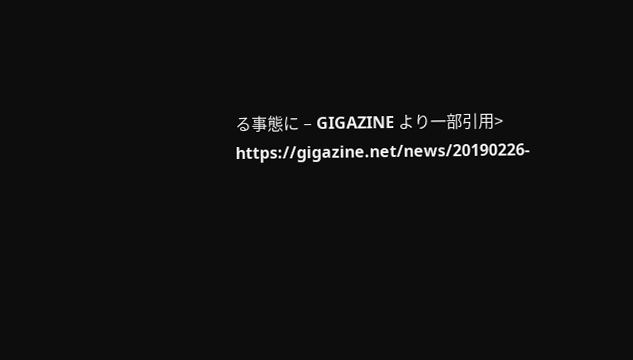る事態に – GIGAZINE より一部引用>
https://gigazine.net/news/20190226-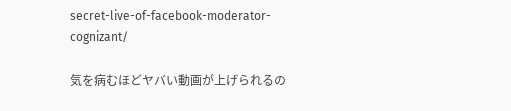secret-live-of-facebook-moderator-cognizant/

気を病むほどヤバい動画が上げられるの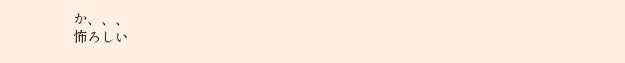か、、、
怖ろしい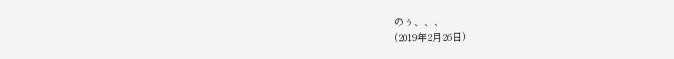のぅ、、、
(2019年2月26日)